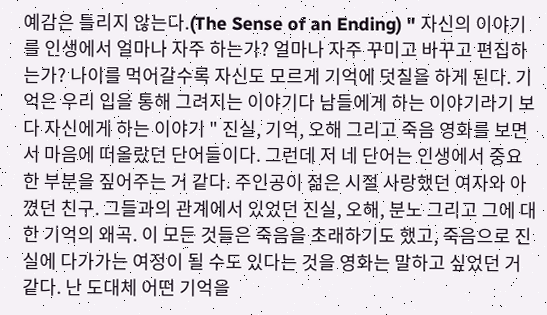예감은 틀리지 않는다.(The Sense of an Ending) " 자신의 이야기를 인생에서 얼마나 자주 하는가? 얼마나 자주 꾸미고 바꾸고 편집하는가? 나이를 먹어갈수록 자신도 모르게 기억에 덧칠을 하게 된다. 기억은 우리 입을 통해 그려지는 이야기다 남들에게 하는 이야기라기 보다 자신에게 하는 이야기 " 진실, 기억, 오해 그리고 죽음 영화를 보면서 마음에 떠올랐던 단어들이다. 그런데 저 네 단어는 인생에서 중요한 부분을 짚어주는 거 같다. 주인공이 젊은 시절 사랑했던 여자와 아꼈던 친구. 그들과의 관계에서 있었던 진실, 오해, 분노 그리고 그에 대한 기억의 왜곡. 이 모든 것들은 죽음을 초래하기도 했고, 죽음으로 진실에 다가가는 여정이 될 수도 있다는 것을 영화는 말하고 싶었던 거 같다. 난 도대체 어떤 기억을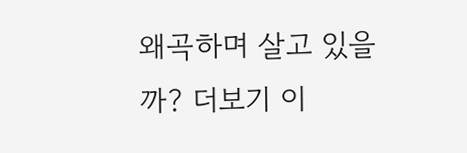왜곡하며 살고 있을까? 더보기 이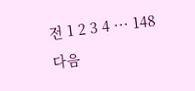전 1 2 3 4 ··· 148 다음